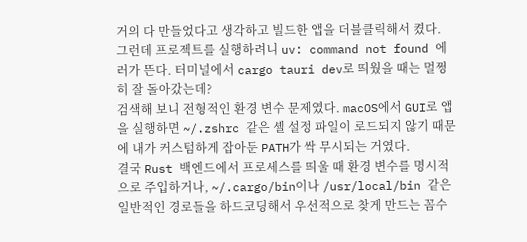거의 다 만들었다고 생각하고 빌드한 앱을 더블클릭해서 켰다. 그런데 프로젝트를 실행하려니 uv: command not found 에러가 뜬다. 터미널에서 cargo tauri dev로 띄웠을 때는 멀쩡히 잘 돌아갔는데?
검색해 보니 전형적인 환경 변수 문제였다. macOS에서 GUI로 앱을 실행하면 ~/.zshrc 같은 셸 설정 파일이 로드되지 않기 때문에 내가 커스텀하게 잡아둔 PATH가 싹 무시되는 거였다.
결국 Rust 백엔드에서 프로세스를 띄울 때 환경 변수를 명시적으로 주입하거나, ~/.cargo/bin이나 /usr/local/bin 같은 일반적인 경로들을 하드코딩해서 우선적으로 찾게 만드는 꼼수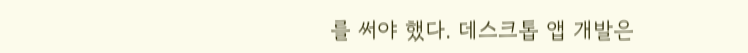를 써야 했다. 데스크톱 앱 개발은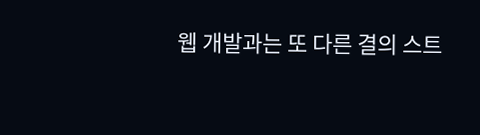웹 개발과는 또 다른 결의 스트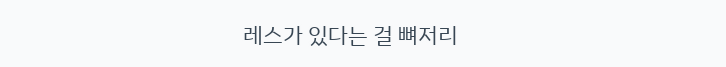레스가 있다는 걸 뼈저리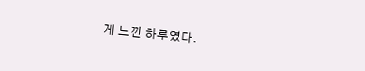게 느낀 하루였다.